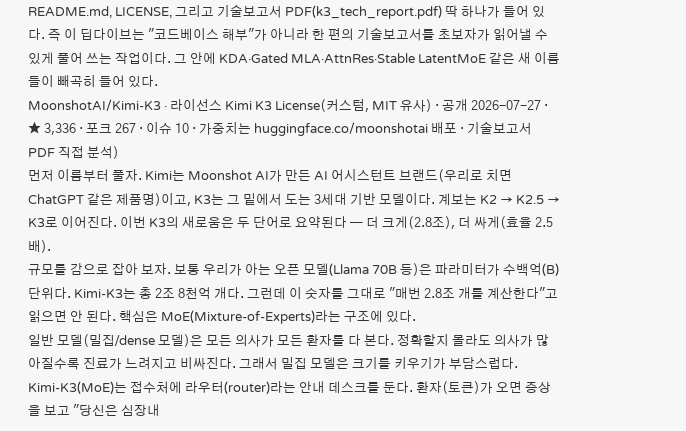README.md, LICENSE, 그리고 기술보고서 PDF(k3_tech_report.pdf) 딱 하나가 들어 있다. 즉 이 딥다이브는 "코드베이스 해부"가 아니라 한 편의 기술보고서를 초보자가 읽어낼 수 있게 풀어 쓰는 작업이다. 그 안에 KDA·Gated MLA·AttnRes·Stable LatentMoE 같은 새 이름들이 빼곡히 들어 있다.
MoonshotAI/Kimi-K3 · 라이선스 Kimi K3 License(커스텀, MIT 유사) · 공개 2026-07-27 · ★ 3,336 · 포크 267 · 이슈 10 · 가중치는 huggingface.co/moonshotai 배포 · 기술보고서 PDF 직접 분석)
먼저 이름부터 풀자. Kimi는 Moonshot AI가 만든 AI 어시스턴트 브랜드(우리로 치면 ChatGPT 같은 제품명)이고, K3는 그 밑에서 도는 3세대 기반 모델이다. 계보는 K2 → K2.5 → K3로 이어진다. 이번 K3의 새로움은 두 단어로 요약된다 — 더 크게(2.8조), 더 싸게(효율 2.5배).
규모를 감으로 잡아 보자. 보통 우리가 아는 오픈 모델(Llama 70B 등)은 파라미터가 수백억(B) 단위다. Kimi-K3는 총 2조 8천억 개다. 그런데 이 숫자를 그대로 "매번 2.8조 개를 계산한다"고 읽으면 안 된다. 핵심은 MoE(Mixture-of-Experts)라는 구조에 있다.
일반 모델(밀집/dense 모델)은 모든 의사가 모든 환자를 다 본다. 정확할지 몰라도 의사가 많아질수록 진료가 느려지고 비싸진다. 그래서 밀집 모델은 크기를 키우기가 부담스럽다.
Kimi-K3(MoE)는 접수처에 라우터(router)라는 안내 데스크를 둔다. 환자(토큰)가 오면 증상을 보고 "당신은 심장내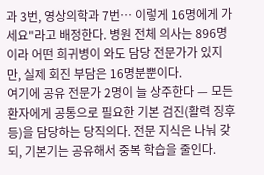과 3번, 영상의학과 7번… 이렇게 16명에게 가세요"라고 배정한다. 병원 전체 의사는 896명이라 어떤 희귀병이 와도 담당 전문가가 있지만, 실제 회진 부담은 16명분뿐이다.
여기에 공유 전문가 2명이 늘 상주한다 — 모든 환자에게 공통으로 필요한 기본 검진(활력 징후 등)을 담당하는 당직의다. 전문 지식은 나눠 갖되, 기본기는 공유해서 중복 학습을 줄인다.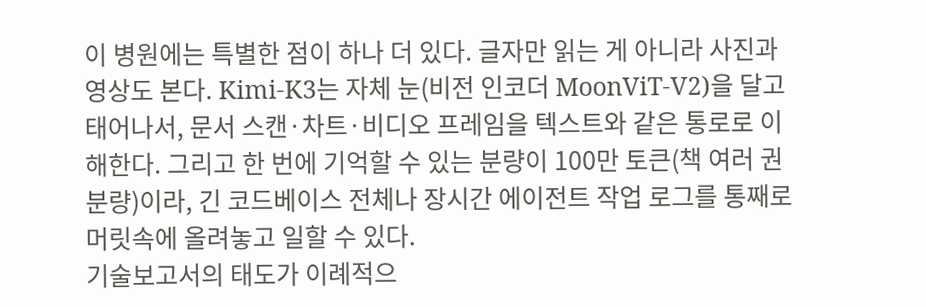이 병원에는 특별한 점이 하나 더 있다. 글자만 읽는 게 아니라 사진과 영상도 본다. Kimi-K3는 자체 눈(비전 인코더 MoonViT-V2)을 달고 태어나서, 문서 스캔·차트·비디오 프레임을 텍스트와 같은 통로로 이해한다. 그리고 한 번에 기억할 수 있는 분량이 100만 토큰(책 여러 권 분량)이라, 긴 코드베이스 전체나 장시간 에이전트 작업 로그를 통째로 머릿속에 올려놓고 일할 수 있다.
기술보고서의 태도가 이례적으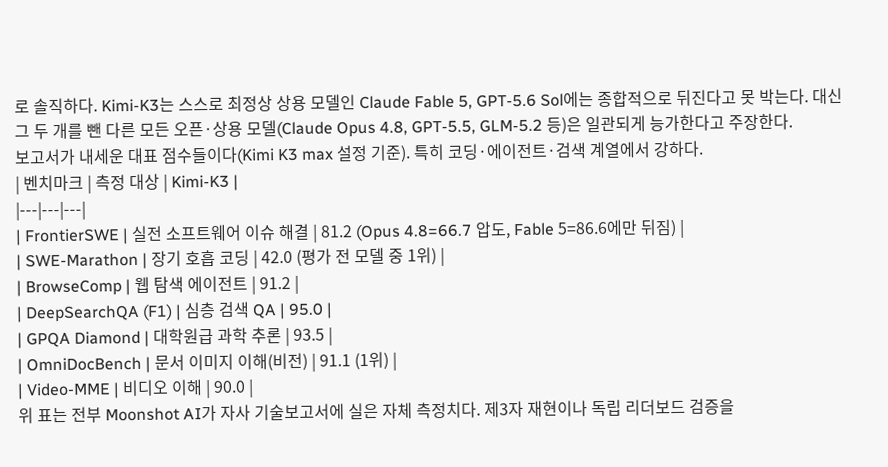로 솔직하다. Kimi-K3는 스스로 최정상 상용 모델인 Claude Fable 5, GPT-5.6 Sol에는 종합적으로 뒤진다고 못 박는다. 대신 그 두 개를 뺀 다른 모든 오픈·상용 모델(Claude Opus 4.8, GPT-5.5, GLM-5.2 등)은 일관되게 능가한다고 주장한다.
보고서가 내세운 대표 점수들이다(Kimi K3 max 설정 기준). 특히 코딩·에이전트·검색 계열에서 강하다.
| 벤치마크 | 측정 대상 | Kimi-K3 |
|---|---|---|
| FrontierSWE | 실전 소프트웨어 이슈 해결 | 81.2 (Opus 4.8=66.7 압도, Fable 5=86.6에만 뒤짐) |
| SWE-Marathon | 장기 호흡 코딩 | 42.0 (평가 전 모델 중 1위) |
| BrowseComp | 웹 탐색 에이전트 | 91.2 |
| DeepSearchQA (F1) | 심층 검색 QA | 95.0 |
| GPQA Diamond | 대학원급 과학 추론 | 93.5 |
| OmniDocBench | 문서 이미지 이해(비전) | 91.1 (1위) |
| Video-MME | 비디오 이해 | 90.0 |
위 표는 전부 Moonshot AI가 자사 기술보고서에 실은 자체 측정치다. 제3자 재현이나 독립 리더보드 검증을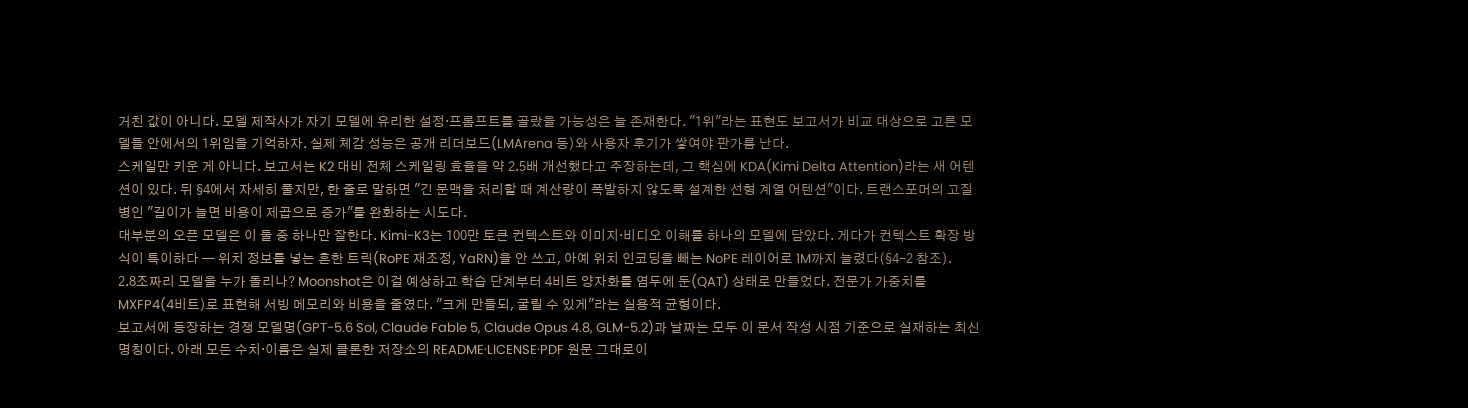거친 값이 아니다. 모델 제작사가 자기 모델에 유리한 설정·프롬프트를 골랐을 가능성은 늘 존재한다. "1위"라는 표현도 보고서가 비교 대상으로 고른 모델들 안에서의 1위임을 기억하자. 실제 체감 성능은 공개 리더보드(LMArena 등)와 사용자 후기가 쌓여야 판가름 난다.
스케일만 키운 게 아니다. 보고서는 K2 대비 전체 스케일링 효율을 약 2.5배 개선했다고 주장하는데, 그 핵심에 KDA(Kimi Delta Attention)라는 새 어텐션이 있다. 뒤 §4에서 자세히 풀지만, 한 줄로 말하면 "긴 문맥을 처리할 때 계산량이 폭발하지 않도록 설계한 선형 계열 어텐션"이다. 트랜스포머의 고질병인 "길이가 늘면 비용이 제곱으로 증가"를 완화하는 시도다.
대부분의 오픈 모델은 이 둘 중 하나만 잘한다. Kimi-K3는 100만 토큰 컨텍스트와 이미지·비디오 이해를 하나의 모델에 담았다. 게다가 컨텍스트 확장 방식이 특이하다 — 위치 정보를 넣는 흔한 트릭(RoPE 재조정, YaRN)을 안 쓰고, 아예 위치 인코딩을 빼는 NoPE 레이어로 1M까지 늘렸다(§4-2 참조).
2.8조짜리 모델을 누가 돌리나? Moonshot은 이걸 예상하고 학습 단계부터 4비트 양자화를 염두에 둔(QAT) 상태로 만들었다. 전문가 가중치를 MXFP4(4비트)로 표현해 서빙 메모리와 비용을 줄였다. "크게 만들되, 굴릴 수 있게"라는 실용적 균형이다.
보고서에 등장하는 경쟁 모델명(GPT-5.6 Sol, Claude Fable 5, Claude Opus 4.8, GLM-5.2)과 날짜는 모두 이 문서 작성 시점 기준으로 실재하는 최신 명칭이다. 아래 모든 수치·이름은 실제 클론한 저장소의 README·LICENSE·PDF 원문 그대로이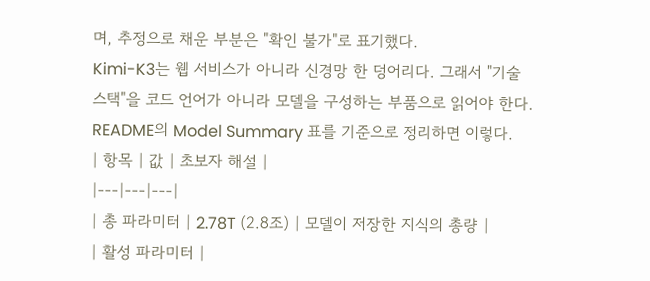며, 추정으로 채운 부분은 "확인 불가"로 표기했다.
Kimi-K3는 웹 서비스가 아니라 신경망 한 덩어리다. 그래서 "기술 스택"을 코드 언어가 아니라 모델을 구성하는 부품으로 읽어야 한다. README의 Model Summary 표를 기준으로 정리하면 이렇다.
| 항목 | 값 | 초보자 해설 |
|---|---|---|
| 총 파라미터 | 2.78T (2.8조) | 모델이 저장한 지식의 총량 |
| 활성 파라미터 |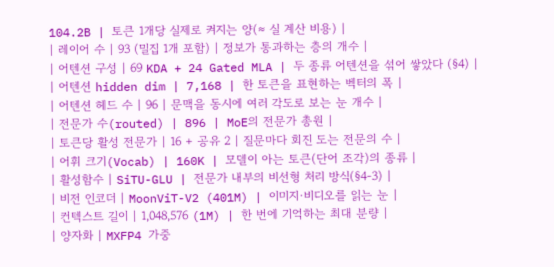104.2B | 토큰 1개당 실제로 켜지는 양(≈ 실 계산 비용) |
| 레이어 수 | 93 (밀집 1개 포함) | 정보가 통과하는 층의 개수 |
| 어텐션 구성 | 69 KDA + 24 Gated MLA | 두 종류 어텐션을 섞어 쌓았다 (§4) |
| 어텐션 hidden dim | 7,168 | 한 토큰을 표현하는 벡터의 폭 |
| 어텐션 헤드 수 | 96 | 문맥을 동시에 여러 각도로 보는 눈 개수 |
| 전문가 수(routed) | 896 | MoE의 전문가 총원 |
| 토큰당 활성 전문가 | 16 + 공유 2 | 질문마다 회진 도는 전문의 수 |
| 어휘 크기(Vocab) | 160K | 모델이 아는 토큰(단어 조각)의 종류 |
| 활성함수 | SiTU-GLU | 전문가 내부의 비선형 처리 방식(§4-3) |
| 비전 인코더 | MoonViT-V2 (401M) | 이미지·비디오를 읽는 눈 |
| 컨텍스트 길이 | 1,048,576 (1M) | 한 번에 기억하는 최대 분량 |
| 양자화 | MXFP4 가중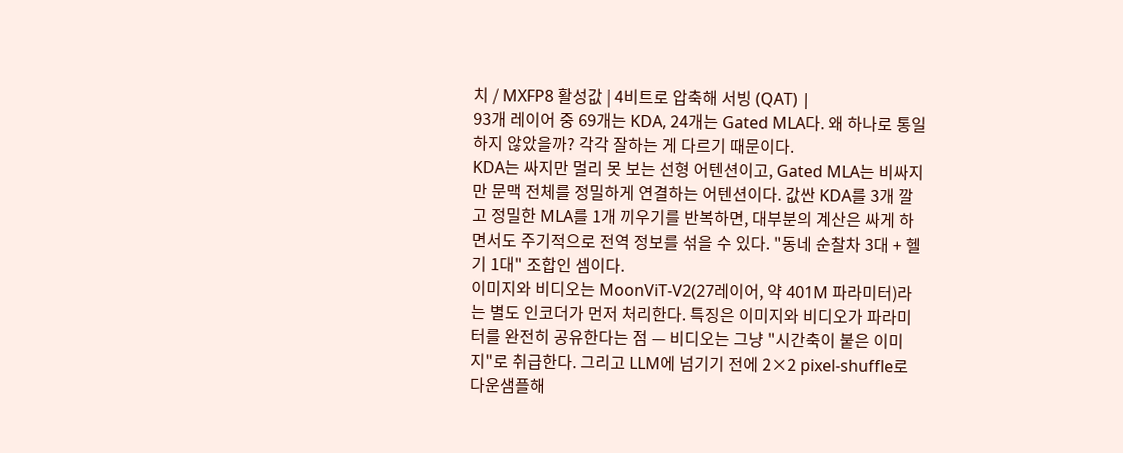치 / MXFP8 활성값 | 4비트로 압축해 서빙 (QAT) |
93개 레이어 중 69개는 KDA, 24개는 Gated MLA다. 왜 하나로 통일하지 않았을까? 각각 잘하는 게 다르기 때문이다.
KDA는 싸지만 멀리 못 보는 선형 어텐션이고, Gated MLA는 비싸지만 문맥 전체를 정밀하게 연결하는 어텐션이다. 값싼 KDA를 3개 깔고 정밀한 MLA를 1개 끼우기를 반복하면, 대부분의 계산은 싸게 하면서도 주기적으로 전역 정보를 섞을 수 있다. "동네 순찰차 3대 + 헬기 1대" 조합인 셈이다.
이미지와 비디오는 MoonViT-V2(27레이어, 약 401M 파라미터)라는 별도 인코더가 먼저 처리한다. 특징은 이미지와 비디오가 파라미터를 완전히 공유한다는 점 — 비디오는 그냥 "시간축이 붙은 이미지"로 취급한다. 그리고 LLM에 넘기기 전에 2×2 pixel-shuffle로 다운샘플해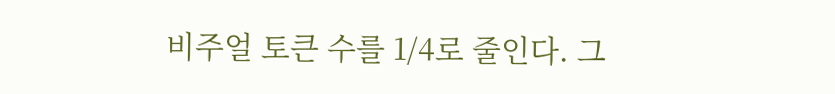비주얼 토큰 수를 1/4로 줄인다. 그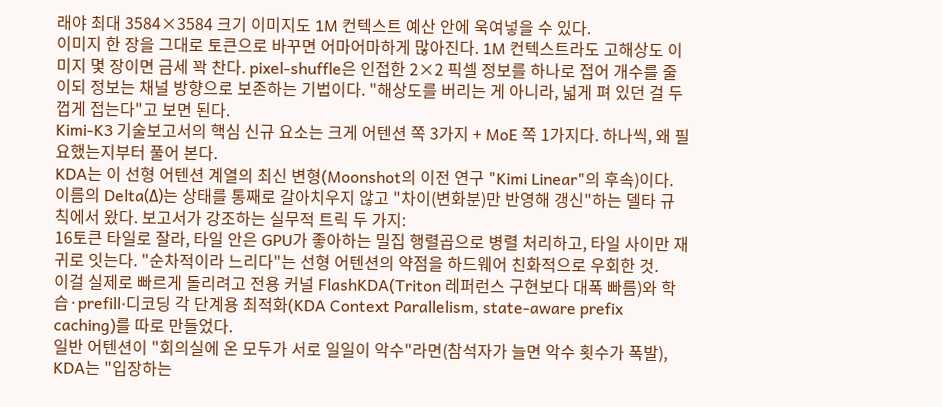래야 최대 3584×3584 크기 이미지도 1M 컨텍스트 예산 안에 욱여넣을 수 있다.
이미지 한 장을 그대로 토큰으로 바꾸면 어마어마하게 많아진다. 1M 컨텍스트라도 고해상도 이미지 몇 장이면 금세 꽉 찬다. pixel-shuffle은 인접한 2×2 픽셀 정보를 하나로 접어 개수를 줄이되 정보는 채널 방향으로 보존하는 기법이다. "해상도를 버리는 게 아니라, 넓게 펴 있던 걸 두껍게 접는다"고 보면 된다.
Kimi-K3 기술보고서의 핵심 신규 요소는 크게 어텐션 쪽 3가지 + MoE 쪽 1가지다. 하나씩, 왜 필요했는지부터 풀어 본다.
KDA는 이 선형 어텐션 계열의 최신 변형(Moonshot의 이전 연구 "Kimi Linear"의 후속)이다. 이름의 Delta(Δ)는 상태를 통째로 갈아치우지 않고 "차이(변화분)만 반영해 갱신"하는 델타 규칙에서 왔다. 보고서가 강조하는 실무적 트릭 두 가지:
16토큰 타일로 잘라, 타일 안은 GPU가 좋아하는 밀집 행렬곱으로 병렬 처리하고, 타일 사이만 재귀로 잇는다. "순차적이라 느리다"는 선형 어텐션의 약점을 하드웨어 친화적으로 우회한 것.
이걸 실제로 빠르게 돌리려고 전용 커널 FlashKDA(Triton 레퍼런스 구현보다 대폭 빠름)와 학습·prefill·디코딩 각 단계용 최적화(KDA Context Parallelism, state-aware prefix caching)를 따로 만들었다.
일반 어텐션이 "회의실에 온 모두가 서로 일일이 악수"라면(참석자가 늘면 악수 횟수가 폭발), KDA는 "입장하는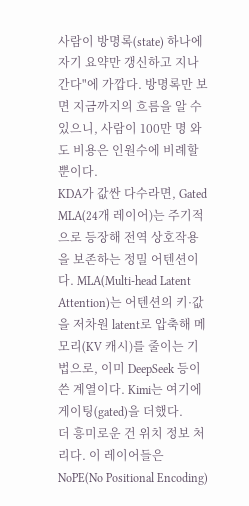사람이 방명록(state) 하나에 자기 요약만 갱신하고 지나간다"에 가깝다. 방명록만 보면 지금까지의 흐름을 알 수 있으니, 사람이 100만 명 와도 비용은 인원수에 비례할 뿐이다.
KDA가 값싼 다수라면, Gated MLA(24개 레이어)는 주기적으로 등장해 전역 상호작용을 보존하는 정밀 어텐션이다. MLA(Multi-head Latent Attention)는 어텐션의 키·값을 저차원 latent로 압축해 메모리(KV 캐시)를 줄이는 기법으로, 이미 DeepSeek 등이 쓴 계열이다. Kimi는 여기에 게이팅(gated)을 더했다.
더 흥미로운 건 위치 정보 처리다. 이 레이어들은 NoPE(No Positional Encoding)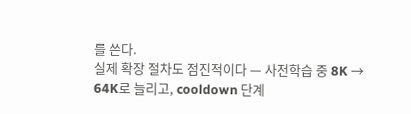를 쓴다.
실제 확장 절차도 점진적이다 — 사전학습 중 8K → 64K로 늘리고, cooldown 단계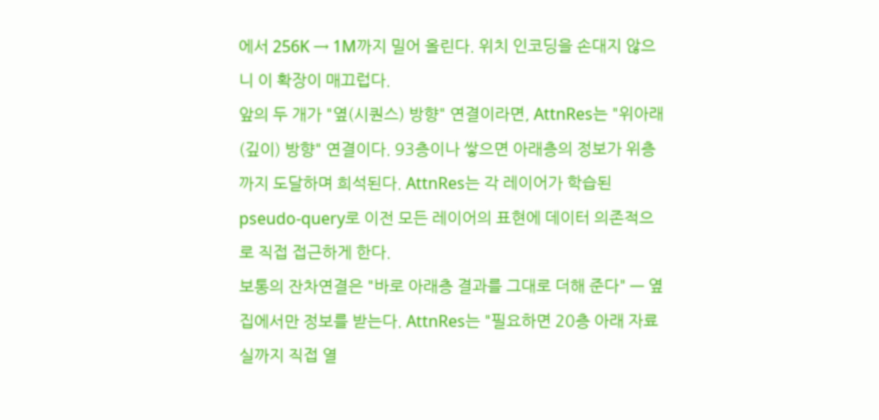에서 256K → 1M까지 밀어 올린다. 위치 인코딩을 손대지 않으니 이 확장이 매끄럽다.
앞의 두 개가 "옆(시퀀스) 방향" 연결이라면, AttnRes는 "위아래(깊이) 방향" 연결이다. 93층이나 쌓으면 아래층의 정보가 위층까지 도달하며 희석된다. AttnRes는 각 레이어가 학습된 pseudo-query로 이전 모든 레이어의 표현에 데이터 의존적으로 직접 접근하게 한다.
보통의 잔차연결은 "바로 아래층 결과를 그대로 더해 준다" — 옆집에서만 정보를 받는다. AttnRes는 "필요하면 20층 아래 자료실까지 직접 열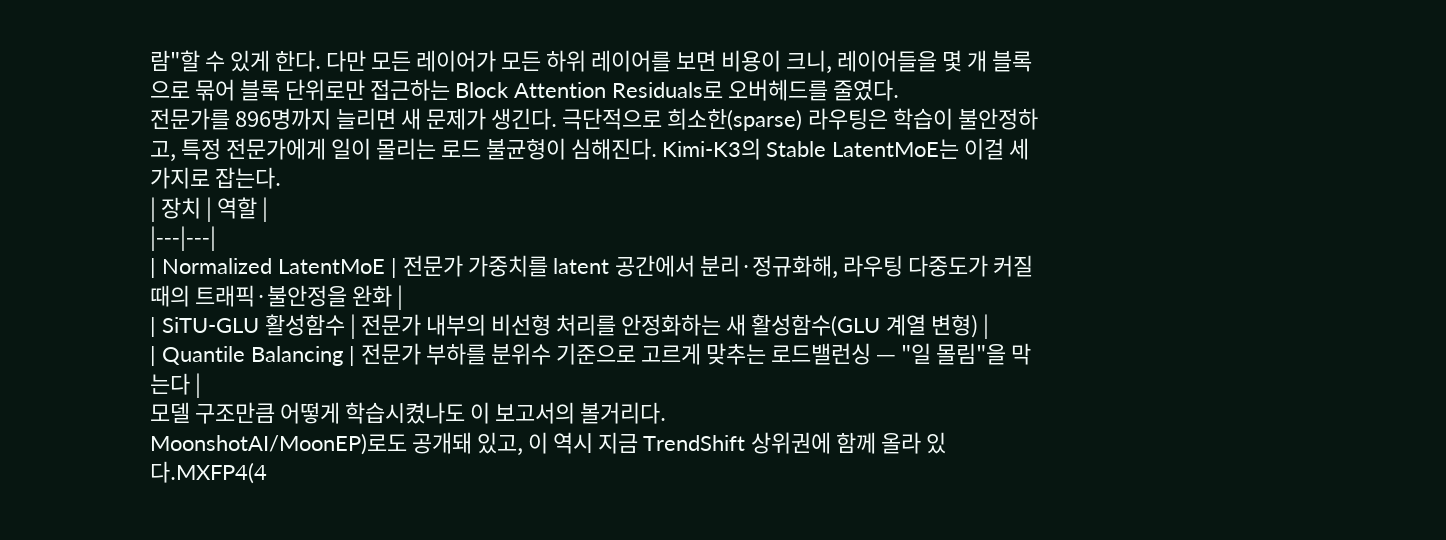람"할 수 있게 한다. 다만 모든 레이어가 모든 하위 레이어를 보면 비용이 크니, 레이어들을 몇 개 블록으로 묶어 블록 단위로만 접근하는 Block Attention Residuals로 오버헤드를 줄였다.
전문가를 896명까지 늘리면 새 문제가 생긴다. 극단적으로 희소한(sparse) 라우팅은 학습이 불안정하고, 특정 전문가에게 일이 몰리는 로드 불균형이 심해진다. Kimi-K3의 Stable LatentMoE는 이걸 세 가지로 잡는다.
| 장치 | 역할 |
|---|---|
| Normalized LatentMoE | 전문가 가중치를 latent 공간에서 분리·정규화해, 라우팅 다중도가 커질 때의 트래픽·불안정을 완화 |
| SiTU-GLU 활성함수 | 전문가 내부의 비선형 처리를 안정화하는 새 활성함수(GLU 계열 변형) |
| Quantile Balancing | 전문가 부하를 분위수 기준으로 고르게 맞추는 로드밸런싱 — "일 몰림"을 막는다 |
모델 구조만큼 어떻게 학습시켰나도 이 보고서의 볼거리다.
MoonshotAI/MoonEP)로도 공개돼 있고, 이 역시 지금 TrendShift 상위권에 함께 올라 있다.MXFP4(4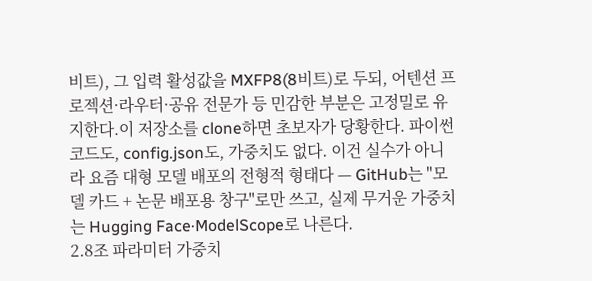비트), 그 입력 활성값을 MXFP8(8비트)로 두되, 어텐션 프로젝션·라우터·공유 전문가 등 민감한 부분은 고정밀로 유지한다.이 저장소를 clone하면 초보자가 당황한다. 파이썬 코드도, config.json도, 가중치도 없다. 이건 실수가 아니라 요즘 대형 모델 배포의 전형적 형태다 — GitHub는 "모델 카드 + 논문 배포용 창구"로만 쓰고, 실제 무거운 가중치는 Hugging Face·ModelScope로 나른다.
2.8조 파라미터 가중치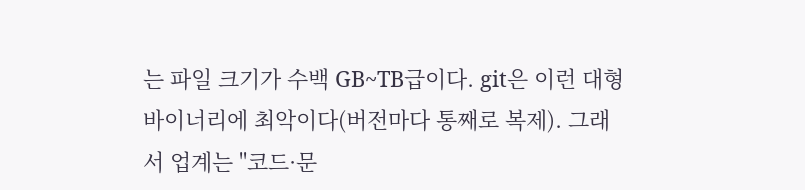는 파일 크기가 수백 GB~TB급이다. git은 이런 대형 바이너리에 최악이다(버전마다 통째로 복제). 그래서 업계는 "코드·문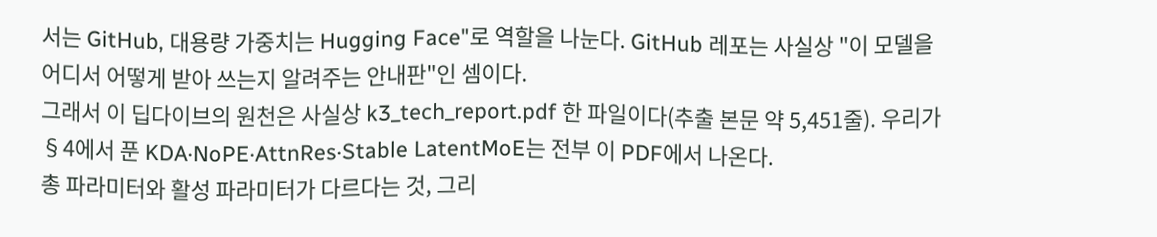서는 GitHub, 대용량 가중치는 Hugging Face"로 역할을 나눈다. GitHub 레포는 사실상 "이 모델을 어디서 어떻게 받아 쓰는지 알려주는 안내판"인 셈이다.
그래서 이 딥다이브의 원천은 사실상 k3_tech_report.pdf 한 파일이다(추출 본문 약 5,451줄). 우리가 §4에서 푼 KDA·NoPE·AttnRes·Stable LatentMoE는 전부 이 PDF에서 나온다.
총 파라미터와 활성 파라미터가 다르다는 것, 그리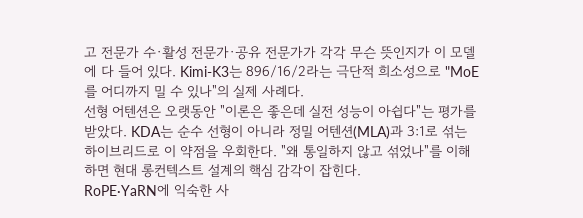고 전문가 수·활성 전문가·공유 전문가가 각각 무슨 뜻인지가 이 모델에 다 들어 있다. Kimi-K3는 896/16/2라는 극단적 희소성으로 "MoE를 어디까지 밀 수 있나"의 실제 사례다.
선형 어텐션은 오랫동안 "이론은 좋은데 실전 성능이 아쉽다"는 평가를 받았다. KDA는 순수 선형이 아니라 정밀 어텐션(MLA)과 3:1로 섞는 하이브리드로 이 약점을 우회한다. "왜 통일하지 않고 섞었나"를 이해하면 현대 롱컨텍스트 설계의 핵심 감각이 잡힌다.
RoPE·YaRN에 익숙한 사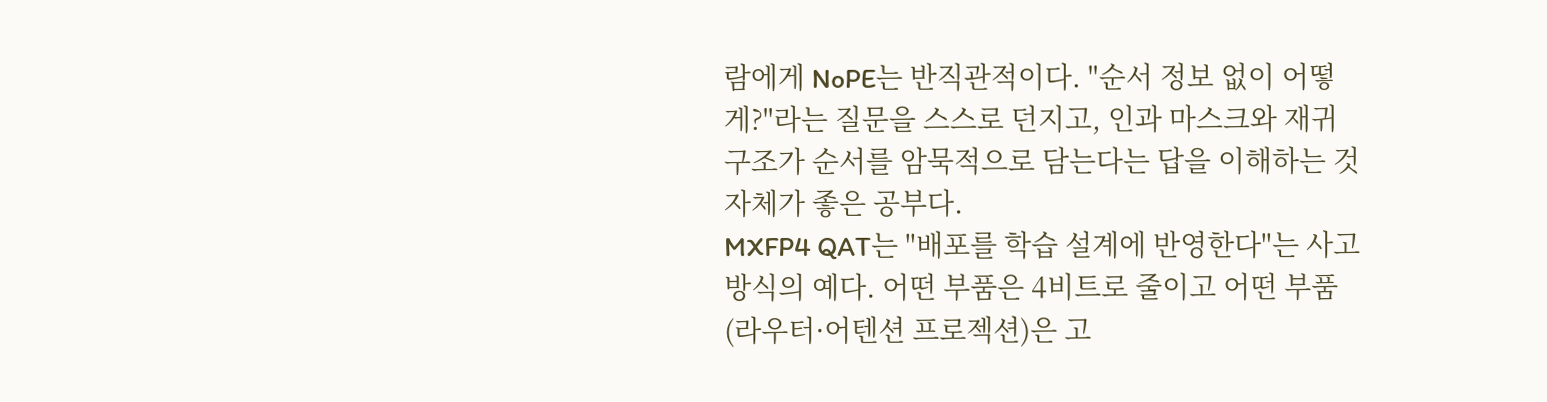람에게 NoPE는 반직관적이다. "순서 정보 없이 어떻게?"라는 질문을 스스로 던지고, 인과 마스크와 재귀 구조가 순서를 암묵적으로 담는다는 답을 이해하는 것 자체가 좋은 공부다.
MXFP4 QAT는 "배포를 학습 설계에 반영한다"는 사고방식의 예다. 어떤 부품은 4비트로 줄이고 어떤 부품(라우터·어텐션 프로젝션)은 고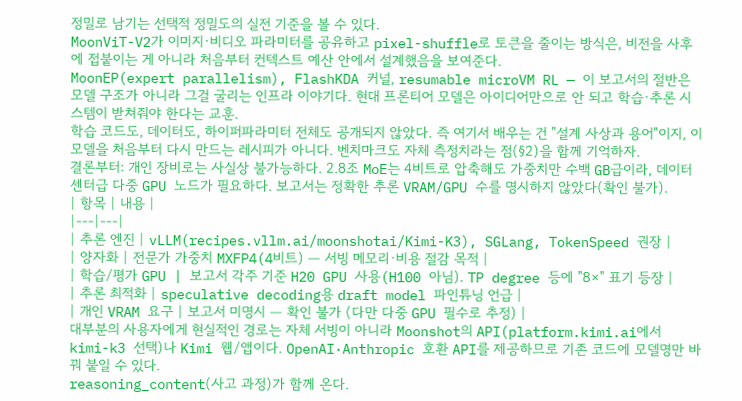정밀로 남기는 선택적 정밀도의 실전 기준을 볼 수 있다.
MoonViT-V2가 이미지·비디오 파라미터를 공유하고 pixel-shuffle로 토큰을 줄이는 방식은, 비전을 사후에 접붙이는 게 아니라 처음부터 컨텍스트 예산 안에서 설계했음을 보여준다.
MoonEP(expert parallelism), FlashKDA 커널, resumable microVM RL — 이 보고서의 절반은 모델 구조가 아니라 그걸 굴리는 인프라 이야기다. 현대 프론티어 모델은 아이디어만으로 안 되고 학습·추론 시스템이 받쳐줘야 한다는 교훈.
학습 코드도, 데이터도, 하이퍼파라미터 전체도 공개되지 않았다. 즉 여기서 배우는 건 "설계 사상과 용어"이지, 이 모델을 처음부터 다시 만드는 레시피가 아니다. 벤치마크도 자체 측정치라는 점(§2)을 함께 기억하자.
결론부터: 개인 장비로는 사실상 불가능하다. 2.8조 MoE는 4비트로 압축해도 가중치만 수백 GB급이라, 데이터센터급 다중 GPU 노드가 필요하다. 보고서는 정확한 추론 VRAM/GPU 수를 명시하지 않았다(확인 불가).
| 항목 | 내용 |
|---|---|
| 추론 엔진 | vLLM(recipes.vllm.ai/moonshotai/Kimi-K3), SGLang, TokenSpeed 권장 |
| 양자화 | 전문가 가중치 MXFP4(4비트) — 서빙 메모리·비용 절감 목적 |
| 학습/평가 GPU | 보고서 각주 기준 H20 GPU 사용(H100 아님). TP degree 등에 "8×" 표기 등장 |
| 추론 최적화 | speculative decoding용 draft model 파인튜닝 언급 |
| 개인 VRAM 요구 | 보고서 미명시 — 확인 불가 (다만 다중 GPU 필수로 추정) |
대부분의 사용자에게 현실적인 경로는 자체 서빙이 아니라 Moonshot의 API(platform.kimi.ai에서 kimi-k3 선택)나 Kimi 웹/앱이다. OpenAI·Anthropic 호환 API를 제공하므로 기존 코드에 모델명만 바꿔 붙일 수 있다.
reasoning_content(사고 과정)가 함께 온다.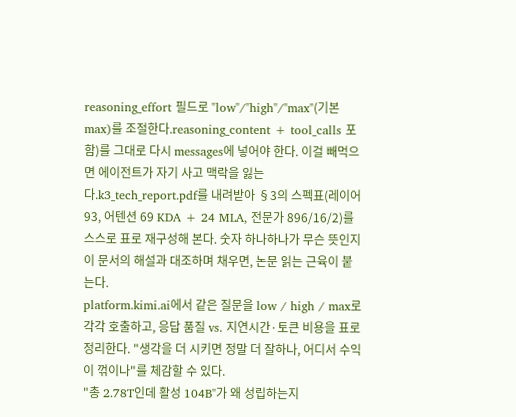reasoning_effort 필드로 "low"/"high"/"max"(기본 max)를 조절한다.reasoning_content + tool_calls 포함)를 그대로 다시 messages에 넣어야 한다. 이걸 빼먹으면 에이전트가 자기 사고 맥락을 잃는다.k3_tech_report.pdf를 내려받아 §3의 스펙표(레이어 93, 어텐션 69 KDA + 24 MLA, 전문가 896/16/2)를 스스로 표로 재구성해 본다. 숫자 하나하나가 무슨 뜻인지 이 문서의 해설과 대조하며 채우면, 논문 읽는 근육이 붙는다.
platform.kimi.ai에서 같은 질문을 low / high / max로 각각 호출하고, 응답 품질 vs. 지연시간·토큰 비용을 표로 정리한다. "생각을 더 시키면 정말 더 잘하나, 어디서 수익이 꺾이나"를 체감할 수 있다.
"총 2.78T인데 활성 104B"가 왜 성립하는지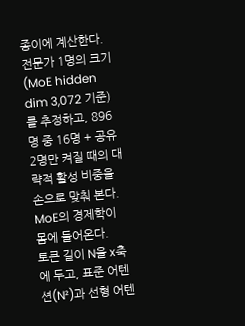종이에 계산한다. 전문가 1명의 크기(MoE hidden dim 3,072 기준)를 추정하고, 896명 중 16명 + 공유 2명만 켜질 때의 대략적 활성 비중을 손으로 맞춰 본다. MoE의 경제학이 몸에 들어온다.
토큰 길이 N을 x축에 두고, 표준 어텐션(N²)과 선형 어텐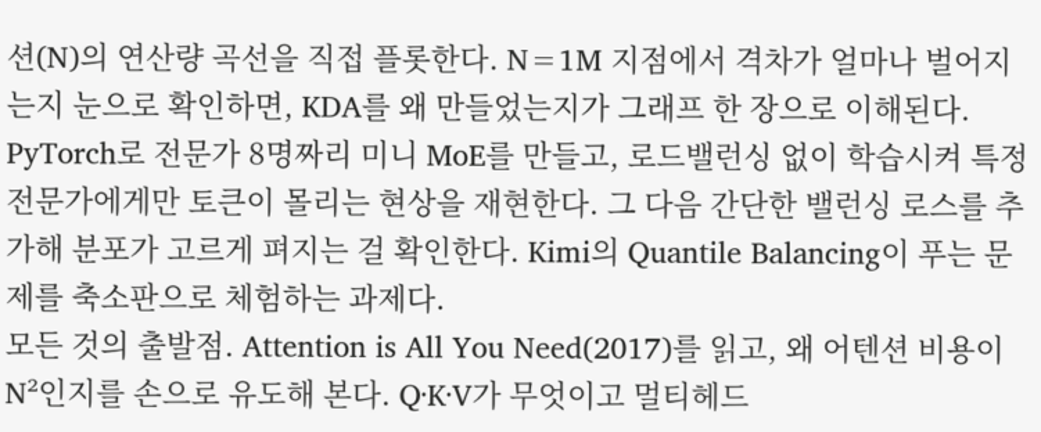션(N)의 연산량 곡선을 직접 플롯한다. N=1M 지점에서 격차가 얼마나 벌어지는지 눈으로 확인하면, KDA를 왜 만들었는지가 그래프 한 장으로 이해된다.
PyTorch로 전문가 8명짜리 미니 MoE를 만들고, 로드밸런싱 없이 학습시켜 특정 전문가에게만 토큰이 몰리는 현상을 재현한다. 그 다음 간단한 밸런싱 로스를 추가해 분포가 고르게 펴지는 걸 확인한다. Kimi의 Quantile Balancing이 푸는 문제를 축소판으로 체험하는 과제다.
모든 것의 출발점. Attention is All You Need(2017)를 읽고, 왜 어텐션 비용이 N²인지를 손으로 유도해 본다. Q·K·V가 무엇이고 멀티헤드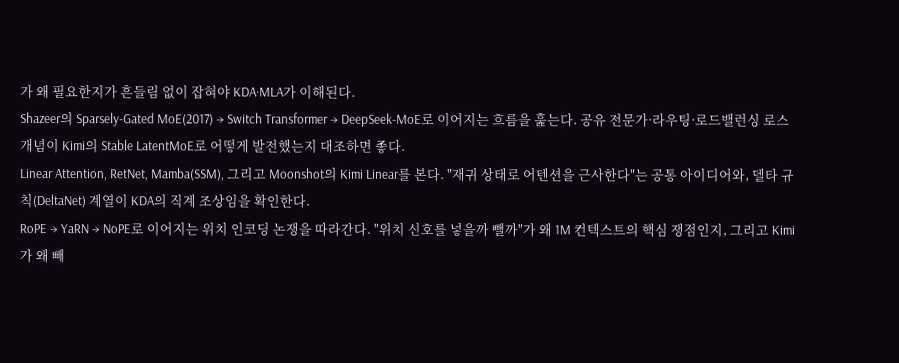가 왜 필요한지가 흔들림 없이 잡혀야 KDA·MLA가 이해된다.
Shazeer의 Sparsely-Gated MoE(2017) → Switch Transformer → DeepSeek-MoE로 이어지는 흐름을 훑는다. 공유 전문가·라우팅·로드밸런싱 로스 개념이 Kimi의 Stable LatentMoE로 어떻게 발전했는지 대조하면 좋다.
Linear Attention, RetNet, Mamba(SSM), 그리고 Moonshot의 Kimi Linear를 본다. "재귀 상태로 어텐션을 근사한다"는 공통 아이디어와, 델타 규칙(DeltaNet) 계열이 KDA의 직계 조상임을 확인한다.
RoPE → YaRN → NoPE로 이어지는 위치 인코딩 논쟁을 따라간다. "위치 신호를 넣을까 뺄까"가 왜 1M 컨텍스트의 핵심 쟁점인지, 그리고 Kimi가 왜 빼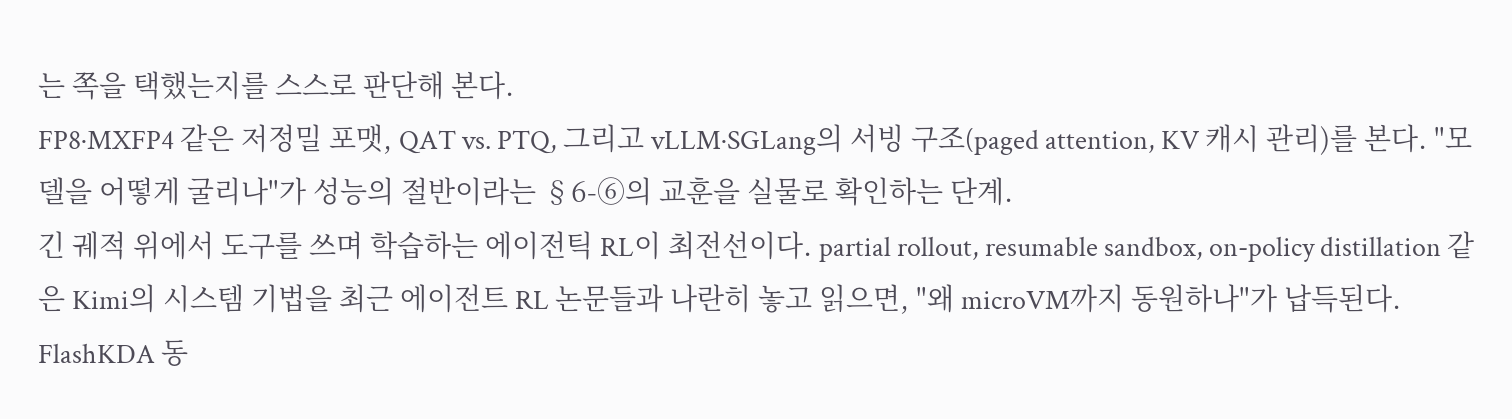는 쪽을 택했는지를 스스로 판단해 본다.
FP8·MXFP4 같은 저정밀 포맷, QAT vs. PTQ, 그리고 vLLM·SGLang의 서빙 구조(paged attention, KV 캐시 관리)를 본다. "모델을 어떻게 굴리나"가 성능의 절반이라는 §6-⑥의 교훈을 실물로 확인하는 단계.
긴 궤적 위에서 도구를 쓰며 학습하는 에이전틱 RL이 최전선이다. partial rollout, resumable sandbox, on-policy distillation 같은 Kimi의 시스템 기법을 최근 에이전트 RL 논문들과 나란히 놓고 읽으면, "왜 microVM까지 동원하나"가 납득된다.
FlashKDA 동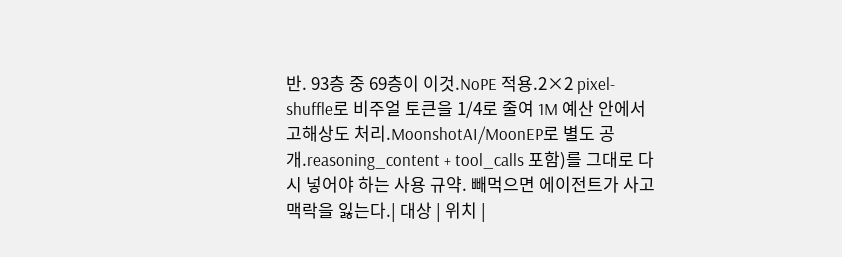반. 93층 중 69층이 이것.NoPE 적용.2×2 pixel-shuffle로 비주얼 토큰을 1/4로 줄여 1M 예산 안에서 고해상도 처리.MoonshotAI/MoonEP로 별도 공개.reasoning_content + tool_calls 포함)를 그대로 다시 넣어야 하는 사용 규약. 빼먹으면 에이전트가 사고 맥락을 잃는다.| 대상 | 위치 |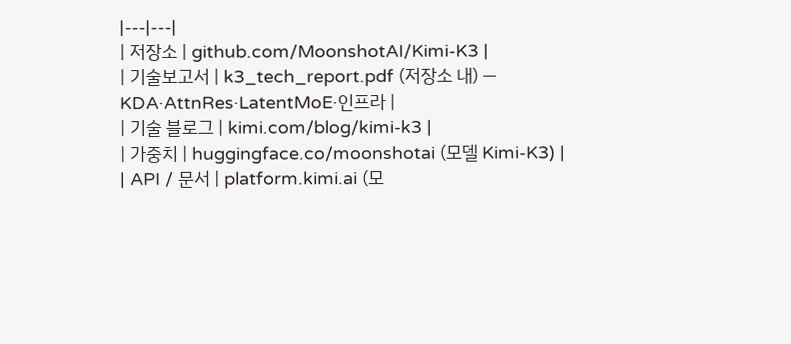|---|---|
| 저장소 | github.com/MoonshotAI/Kimi-K3 |
| 기술보고서 | k3_tech_report.pdf (저장소 내) — KDA·AttnRes·LatentMoE·인프라 |
| 기술 블로그 | kimi.com/blog/kimi-k3 |
| 가중치 | huggingface.co/moonshotai (모델 Kimi-K3) |
| API / 문서 | platform.kimi.ai (모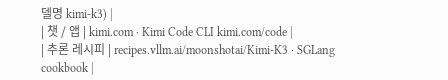델명 kimi-k3) |
| 챗 / 앱 | kimi.com · Kimi Code CLI kimi.com/code |
| 추론 레시피 | recipes.vllm.ai/moonshotai/Kimi-K3 · SGLang cookbook |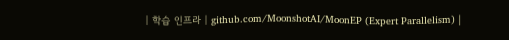| 학습 인프라 | github.com/MoonshotAI/MoonEP (Expert Parallelism) |